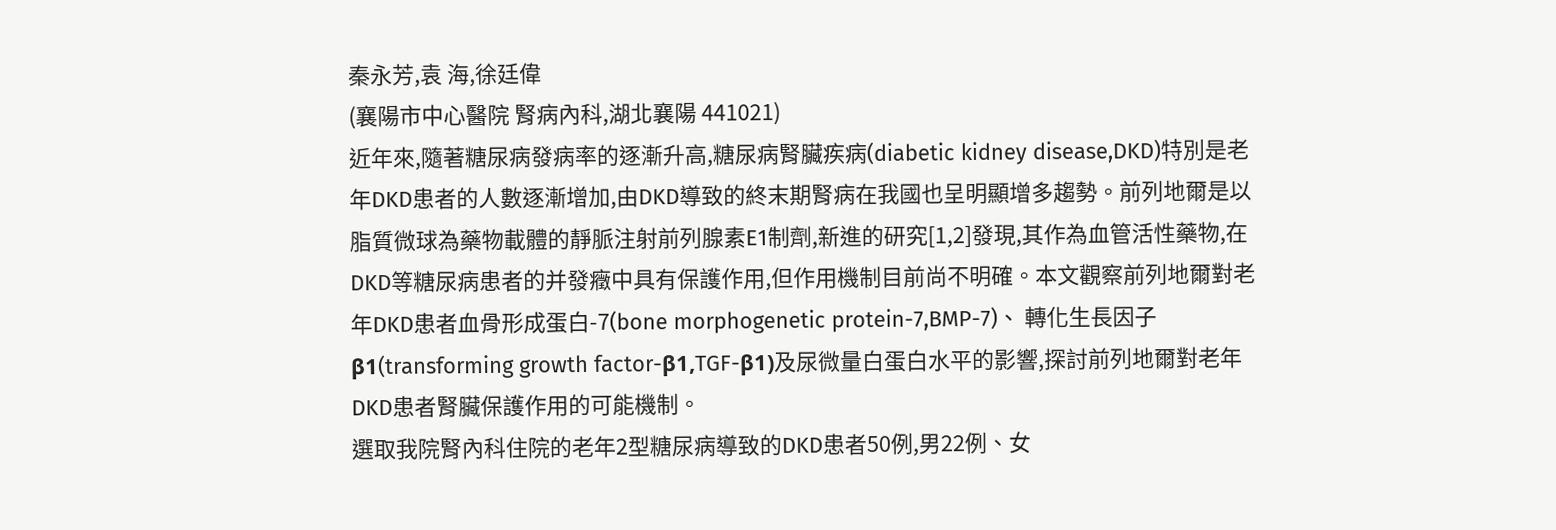秦永芳,袁 海,徐廷偉
(襄陽市中心醫院 腎病內科,湖北襄陽 441021)
近年來,隨著糖尿病發病率的逐漸升高,糖尿病腎臟疾病(diabetic kidney disease,DKD)特別是老年DKD患者的人數逐漸增加,由DKD導致的終末期腎病在我國也呈明顯增多趨勢。前列地爾是以脂質微球為藥物載體的靜脈注射前列腺素E1制劑,新進的研究[1,2]發現,其作為血管活性藥物,在DKD等糖尿病患者的并發癥中具有保護作用,但作用機制目前尚不明確。本文觀察前列地爾對老年DKD患者血骨形成蛋白-7(bone morphogenetic protein-7,BMP-7)、 轉化生長因子 β1(transforming growth factor-β1,TGF-β1)及尿微量白蛋白水平的影響,探討前列地爾對老年DKD患者腎臟保護作用的可能機制。
選取我院腎內科住院的老年2型糖尿病導致的DKD患者50例,男22例、女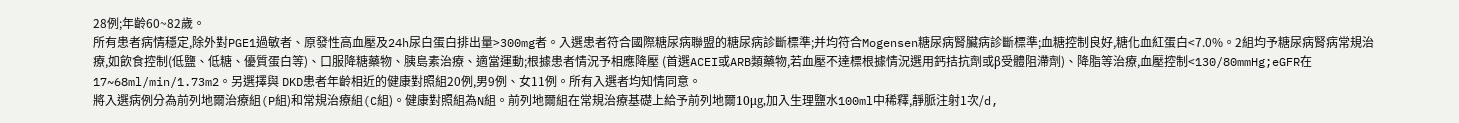28例;年齡60~82歲。
所有患者病情穩定,除外對PGE1過敏者、原發性高血壓及24h尿白蛋白排出量>300mg者。入選患者符合國際糖尿病聯盟的糖尿病診斷標準;并均符合Mogensen糖尿病腎臟病診斷標準;血糖控制良好,糖化血紅蛋白<7.0%。2組均予糖尿病腎病常規治療,如飲食控制(低鹽、低糖、優質蛋白等)、口服降糖藥物、胰島素治療、適當運動;根據患者情況予相應降壓 (首選ACEI或ARB類藥物,若血壓不達標根據情況選用鈣拮抗劑或β受體阻滯劑)、降脂等治療,血壓控制<130/80mmHg;eGFR在17~68ml/min/1.73m2。另選擇與 DKD患者年齡相近的健康對照組20例,男9例、女11例。所有入選者均知情同意。
將入選病例分為前列地爾治療組(P組)和常規治療組(C組)。健康對照組為N組。前列地爾組在常規治療基礎上給予前列地爾10μg,加入生理鹽水100ml中稀釋,靜脈注射1次/d,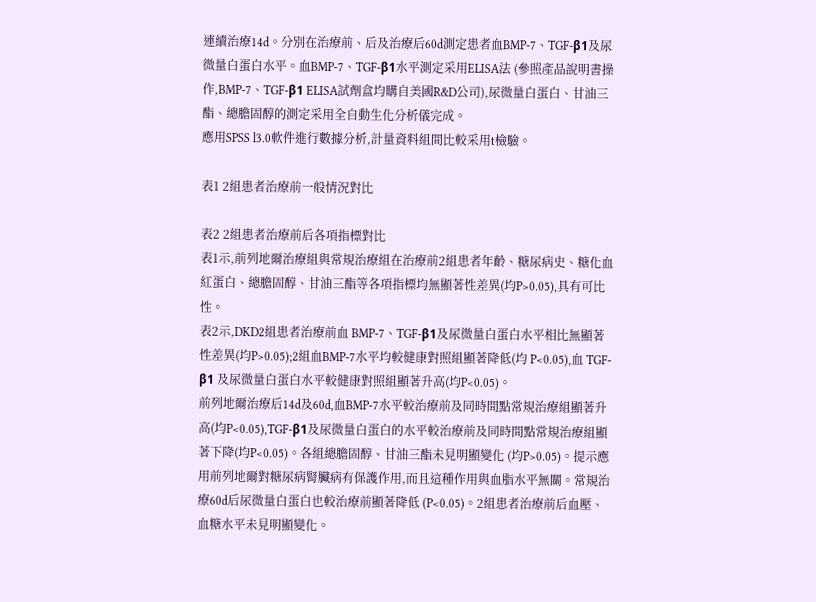連續治療14d。分別在治療前、后及治療后60d測定患者血BMP-7、TGF-β1及尿微量白蛋白水平。血BMP-7、TGF-β1水平測定采用ELISA法 (參照產品說明書操作,BMP-7、TGF-β1 ELISA試劑盒均購自美國R&D公司),尿微量白蛋白、甘油三酯、總膽固醇的測定采用全自動生化分析儀完成。
應用SPSS l3.0軟件進行數據分析,計量資料組間比較采用t檢驗。

表1 2組患者治療前一般情況對比

表2 2組患者治療前后各項指標對比
表1示,前列地爾治療組與常規治療組在治療前2組患者年齡、糖尿病史、糖化血紅蛋白、總膽固醇、甘油三酯等各項指標均無顯著性差異(均P>0.05),具有可比性。
表2示,DKD2組患者治療前血 BMP-7、TGF-β1及尿微量白蛋白水平相比無顯著性差異(均P>0.05);2組血BMP-7水平均較健康對照組顯著降低(均 P<0.05),血 TGF-β1 及尿微量白蛋白水平較健康對照組顯著升高(均P<0.05)。
前列地爾治療后14d及60d,血BMP-7水平較治療前及同時間點常規治療組顯著升高(均P<0.05),TGF-β1及尿微量白蛋白的水平較治療前及同時間點常規治療組顯著下降(均P<0.05)。各組總膽固醇、甘油三酯未見明顯變化 (均P>0.05)。提示應用前列地爾對糖尿病腎臟病有保護作用,而且這種作用與血脂水平無關。常規治療60d后尿微量白蛋白也較治療前顯著降低 (P<0.05)。2組患者治療前后血壓、血糖水平未見明顯變化。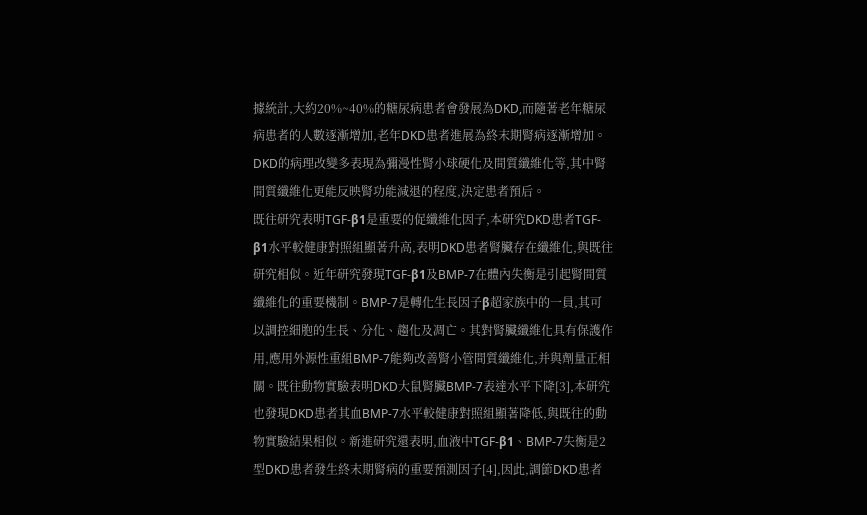據統計,大約20%~40%的糖尿病患者會發展為DKD,而隨著老年糖尿病患者的人數逐漸增加,老年DKD患者進展為終末期腎病逐漸增加。DKD的病理改變多表現為彌漫性腎小球硬化及間質纖維化等,其中腎間質纖維化更能反映腎功能減退的程度,決定患者預后。
既往研究表明TGF-β1是重要的促纖維化因子,本研究DKD患者TGF-β1水平較健康對照組顯著升高,表明DKD患者腎臟存在纖維化,與既往研究相似。近年研究發現TGF-β1及BMP-7在體內失衡是引起腎間質纖維化的重要機制。BMP-7是轉化生長因子β超家族中的一員,其可以調控細胞的生長、分化、趨化及凋亡。其對腎臟纖維化具有保護作用,應用外源性重組BMP-7能夠改善腎小管間質纖維化,并與劑量正相關。既往動物實驗表明DKD大鼠腎臟BMP-7表達水平下降[3],本研究也發現DKD患者其血BMP-7水平較健康對照組顯著降低,與既往的動物實驗結果相似。新進研究還表明,血液中TGF-β1、BMP-7失衡是2型DKD患者發生終末期腎病的重要預測因子[4],因此,調節DKD患者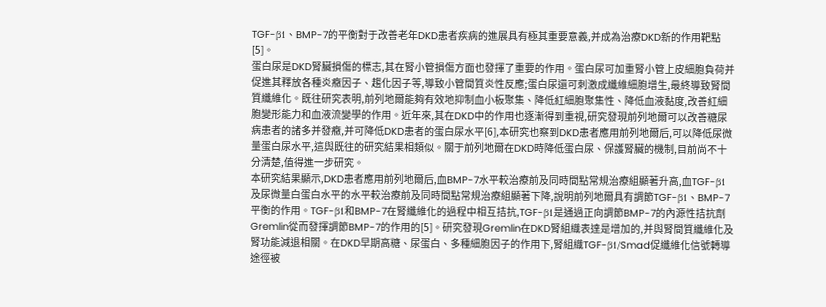TGF-β1、BMP-7的平衡對于改善老年DKD患者疾病的進展具有極其重要意義,并成為治療DKD新的作用靶點[5]。
蛋白尿是DKD腎臟損傷的標志,其在腎小管損傷方面也發揮了重要的作用。蛋白尿可加重腎小管上皮細胞負荷并促進其釋放各種炎癥因子、趨化因子等,導致小管間質炎性反應;蛋白尿還可刺激成纖維細胞增生,最終導致腎間質纖維化。既往研究表明,前列地爾能夠有效地抑制血小板聚集、降低紅細胞聚集性、降低血液黏度,改善紅細胞變形能力和血液流變學的作用。近年來,其在DKD中的作用也逐漸得到重視,研究發現前列地爾可以改善糖尿病患者的諸多并發癥,并可降低DKD患者的蛋白尿水平[6],本研究也察到DKD患者應用前列地爾后,可以降低尿微量蛋白尿水平,這與既往的研究結果相類似。關于前列地爾在DKD時降低蛋白尿、保護腎臟的機制,目前尚不十分清楚,值得進一步研究。
本研究結果顯示,DKD患者應用前列地爾后,血BMP-7水平較治療前及同時間點常規治療組顯著升高,血TGF-β1及尿微量白蛋白水平的水平較治療前及同時間點常規治療組顯著下降,說明前列地爾具有調節TGF-β1、BMP-7平衡的作用。TGF-β1和BMP-7在腎纖維化的過程中相互拮抗,TGF-β1是通過正向調節BMP-7的內源性拮抗劑Gremlin從而發揮調節BMP-7的作用的[5]。研究發現Gremlin在DKD腎組織表達是增加的,并與腎間質纖維化及腎功能減退相關。在DKD早期高糖、尿蛋白、多種細胞因子的作用下,腎組織TGF-β1/Smad促纖維化信號轉導途徑被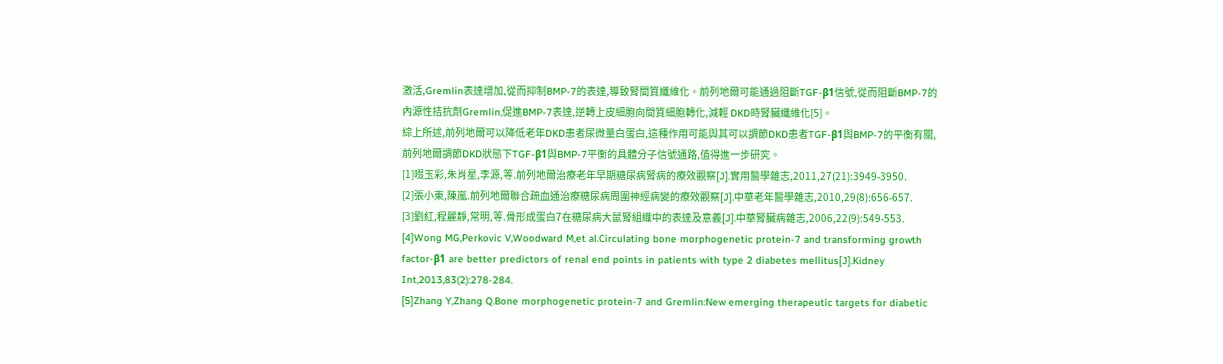激活,Gremlin表達增加,從而抑制BMP-7的表達,導致腎間質纖維化。前列地爾可能通過阻斷TGF-β1信號,從而阻斷BMP-7的內源性拮抗劑Gremlin,促進BMP-7表達,逆轉上皮細胞向間質細胞轉化,減輕 DKD時腎臟纖維化[5]。
綜上所述,前列地爾可以降低老年DKD患者尿微量白蛋白,這種作用可能與其可以調節DKD患者TGF-β1與BMP-7的平衡有關,前列地爾調節DKD狀態下TGF-β1與BMP-7平衡的具體分子信號通路,值得進一步研究。
[1]啜玉彩,朱肖星,李源,等.前列地爾治療老年早期糖尿病腎病的療效觀察[J].實用醫學雜志,2011,27(21):3949-3950.
[2]張小東,陳嵐.前列地爾聯合疏血通治療糖尿病周圍神經病變的療效觀察[J].中華老年醫學雜志,2010,29(8):656-657.
[3]劉紅,程麗靜,常明,等.骨形成蛋白7在糖尿病大鼠腎組織中的表達及意義[J].中華腎臟病雜志,2006,22(9):549-553.
[4]Wong MG,Perkovic V,Woodward M,et al.Circulating bone morphogenetic protein-7 and transforming growth factor-β1 are better predictors of renal end points in patients with type 2 diabetes mellitus[J].Kidney Int,2013,83(2):278-284.
[5]Zhang Y,Zhang Q.Bone morphogenetic protein-7 and Gremlin:New emerging therapeutic targets for diabetic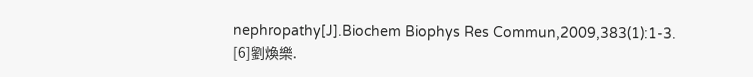nephropathy[J].Biochem Biophys Res Commun,2009,383(1):1-3.
[6]劉煥樂.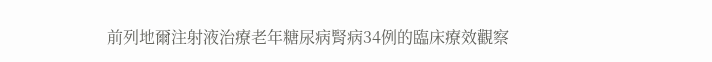前列地爾注射液治療老年糖尿病腎病34例的臨床療效觀察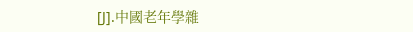[J].中國老年學雜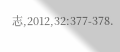志,2012,32:377-378.